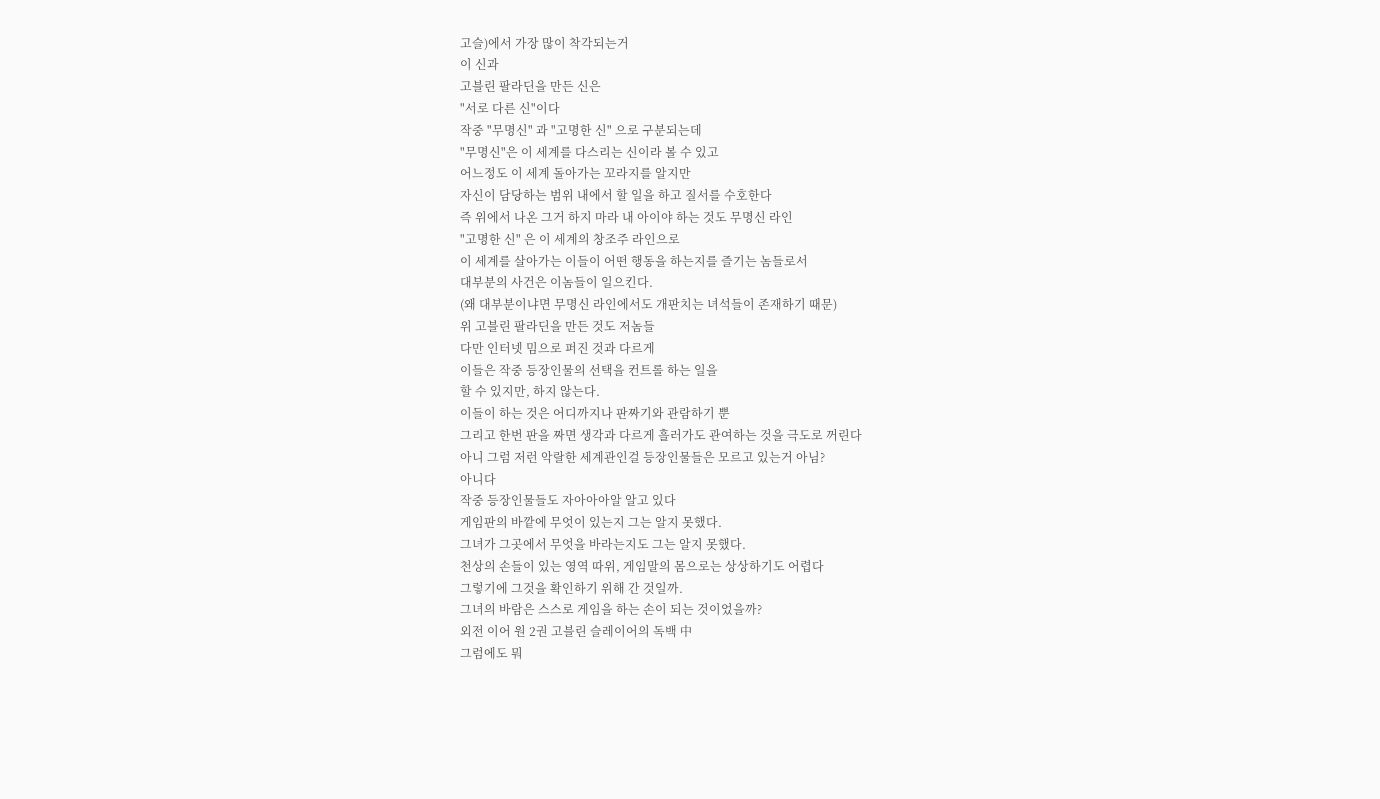고슬)에서 가장 많이 착각되는거
이 신과
고블린 팔라딘을 만든 신은
"서로 다른 신"이다
작중 "무명신" 과 "고명한 신" 으로 구분되는데
"무명신"은 이 세계를 다스리는 신이라 볼 수 있고
어느정도 이 세계 돌아가는 꼬라지를 알지만
자신이 담당하는 범위 내에서 할 일을 하고 질서를 수호한다
즉 위에서 나온 그거 하지 마라 내 아이야 하는 것도 무명신 라인
"고명한 신" 은 이 세계의 창조주 라인으로
이 세계를 살아가는 이들이 어떤 행동을 하는지를 즐기는 놈들로서
대부분의 사건은 이놈들이 일으킨다.
(왜 대부분이냐면 무명신 라인에서도 개판치는 녀석들이 존재하기 때문)
위 고블린 팔라딘을 만든 것도 저놈들
다만 인터넷 밈으로 퍼진 것과 다르게
이들은 작중 등장인물의 선택을 컨트롤 하는 일을
할 수 있지만, 하지 않는다.
이들이 하는 것은 어디까지나 판짜기와 관람하기 뿐
그리고 한번 판을 짜면 생각과 다르게 흘러가도 관여하는 것을 극도로 꺼린다
아니 그럼 저런 악랄한 세계관인걸 등장인물들은 모르고 있는거 아님?
아니다
작중 등장인물들도 자아아아알 알고 있다
게임판의 바깥에 무엇이 있는지 그는 알지 못했다.
그녀가 그곳에서 무엇을 바라는지도 그는 알지 못했다.
천상의 손들이 있는 영역 따위, 게임말의 몸으로는 상상하기도 어렵다
그렇기에 그것을 확인하기 위해 간 것일까.
그녀의 바람은 스스로 게임을 하는 손이 되는 것이었을까?
외전 이어 원 2권 고블린 슬레이어의 독백 中
그럼에도 뭐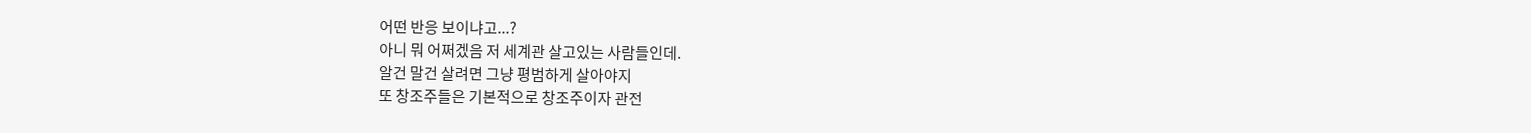어떤 반응 보이냐고...?
아니 뭐 어쩌겠음 저 세계관 살고있는 사람들인데.
알건 말건 살려면 그냥 평범하게 살아야지
또 창조주들은 기본적으로 창조주이자 관전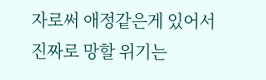자로써 애정같은게 있어서
진짜로 망할 위기는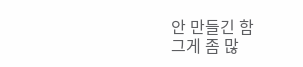안 만들긴 함
그게 좀 많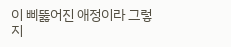이 삐뚫어진 애정이라 그렇지